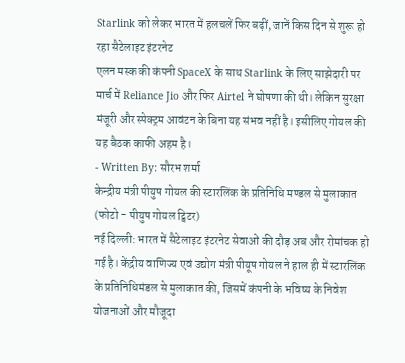Starlink को लेकर भारत में हलचलें फिर बढ़ीं, जानें किस दिन से शुरू हो रहा सैटेलाइट इंटरनेट
एलन मस्क की कंपनी SpaceX के साथ Starlink के लिए साझेदारी पर मार्च में Reliance Jio और फिर Airtel ने घोषणा की थी। लेकिन सुरक्षा मंजूरी और स्पेक्ट्रम आवंटन के बिना यह संभव नहीं है। इसीलिए गोयल की यह बैठक काफी अहम है।
- Written By: सौरभ शर्मा
केन्द्रीय मंत्री पीयुष गोयल की स्टारलिंक के प्रतिनिधि मण्डल से मुलाकात (फोटो - पीयुष गोयल ट्विटर)
नई दिल्ली: भारत में सैटेलाइट इंटरनेट सेवाओं की दौड़ अब और रोमांचक हो गई है। केंद्रीय वाणिज्य एवं उद्योग मंत्री पीयूष गोयल ने हाल ही में स्टारलिंक के प्रतिनिधिमंडल से मुलाकात की, जिसमें कंपनी के भविष्य के निवेश योजनाओं और मौजूदा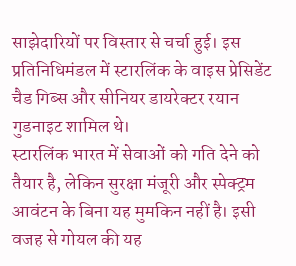साझेदारियों पर विस्तार से चर्चा हुई। इस प्रतिनिधिमंडल में स्टारलिंक के वाइस प्रेसिडेंट चैड गिब्स और सीनियर डायरेक्टर रयान गुडनाइट शामिल थे।
स्टारलिंक भारत में सेवाओं को गति देने को तैयार है, लेकिन सुरक्षा मंजूरी और स्पेक्ट्रम आवंटन के बिना यह मुमकिन नहीं है। इसी वजह से गोयल की यह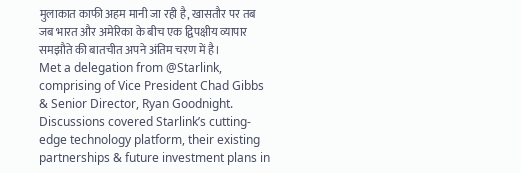मुलाकात काफी अहम मानी जा रही है, खासतौर पर तब जब भारत और अमेरिका के बीच एक द्विपक्षीय व्यापार समझौते की बातचीत अपने अंतिम चरण में है।
Met a delegation from @Starlink, comprising of Vice President Chad Gibbs & Senior Director, Ryan Goodnight. Discussions covered Starlink’s cutting-edge technology platform, their existing partnerships & future investment plans in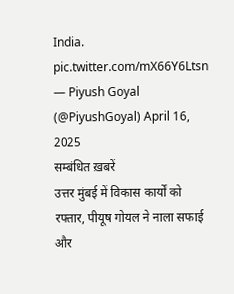India. pic.twitter.com/mX66Y6Ltsn — Piyush Goyal (@PiyushGoyal) April 16, 2025
सम्बंधित ख़बरें
उत्तर मुंबई में विकास कार्यों को रफ्तार, पीयूष गोयल ने नाला सफाई और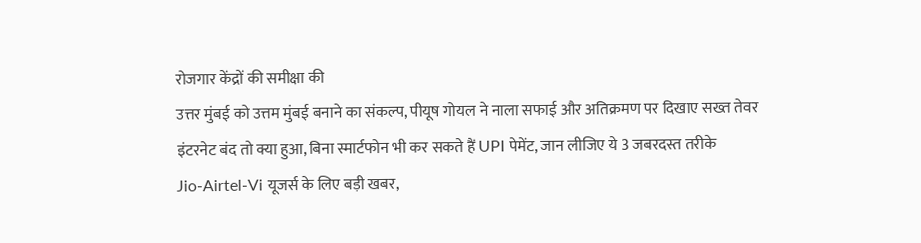रोजगार केंद्रों की समीक्षा की
उत्तर मुंबई को उत्तम मुंबई बनाने का संकल्प, पीयूष गोयल ने नाला सफाई और अतिक्रमण पर दिखाए सख्त तेवर
इंटरनेट बंद तो क्या हुआ, बिना स्मार्टफोन भी कर सकते हैं UPI पेमेंट, जान लीजिए ये 3 जबरदस्त तरीके
Jio-Airtel-Vi यूजर्स के लिए बड़ी खबर,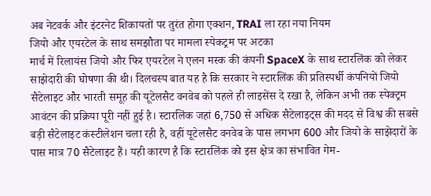अब नेटवर्क और इंटरनेट शिकायतों पर तुरंत होगा एक्शन, TRAI ला रहा नया नियम
जियो और एयरटेल के साथ समझौता पर मामला स्पेकट्रम पर अटका
मार्च में रिलायंस जियो और फिर एयरटेल ने एलन मस्क की कंपनी SpaceX के साथ स्टारलिंक को लेकर साझेदारी की घोषणा की थी। दिलचस्प बात यह है कि सरकार ने स्टारलिंक की प्रतिस्पर्धी कंपनियों जियो सैटेलाइट और भारती समूह की यूटेलसैट वनवेब को पहले ही लाइसेंस दे रखा है, लेकिन अभी तक स्पेक्ट्रम आवंटन की प्रक्रिया पूरी नहीं हुई है। स्टारलिंक जहां 6,750 से अधिक सैटेलाइट्स की मदद से विश्व की सबसे बड़ी सैटेलाइट कंस्टीलेशन चला रही है, वहीं यूटेलसैट वनवेब के पास लगभग 600 और जियो के साझेदारों के पास मात्र 70 सैटेलाइट हैं। यही कारण है कि स्टारलिंक को इस क्षेत्र का संभावित गेम-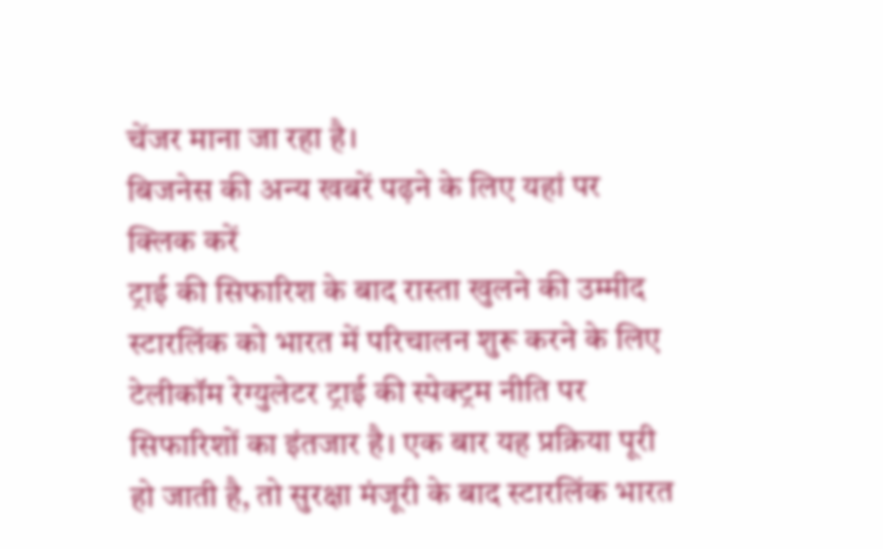चेंजर माना जा रहा है।
बिजनेस की अन्य खबरें पढ़ने के लिए यहां पर क्लिक करें
ट्राई की सिफारिश के बाद रास्ता खुलने की उम्मीद
स्टारलिंक को भारत में परिचालन शुरू करने के लिए टेलीकॉम रेग्युलेटर ट्राई की स्पेक्ट्रम नीति पर सिफारिशों का इंतजार है। एक बार यह प्रक्रिया पूरी हो जाती है, तो सुरक्षा मंजूरी के बाद स्टारलिंक भारत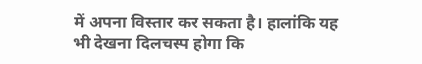में अपना विस्तार कर सकता है। हालांकि यह भी देखना दिलचस्प होगा कि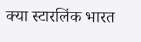क्या स्टारलिंक भारत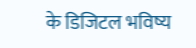के डिजिटल भविष्य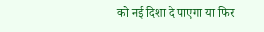को नई दिशा दे पाएगा या फिर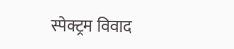स्पेक्ट्रम विवाद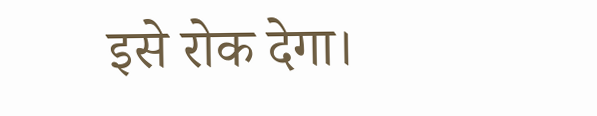इसे रोक देगा।